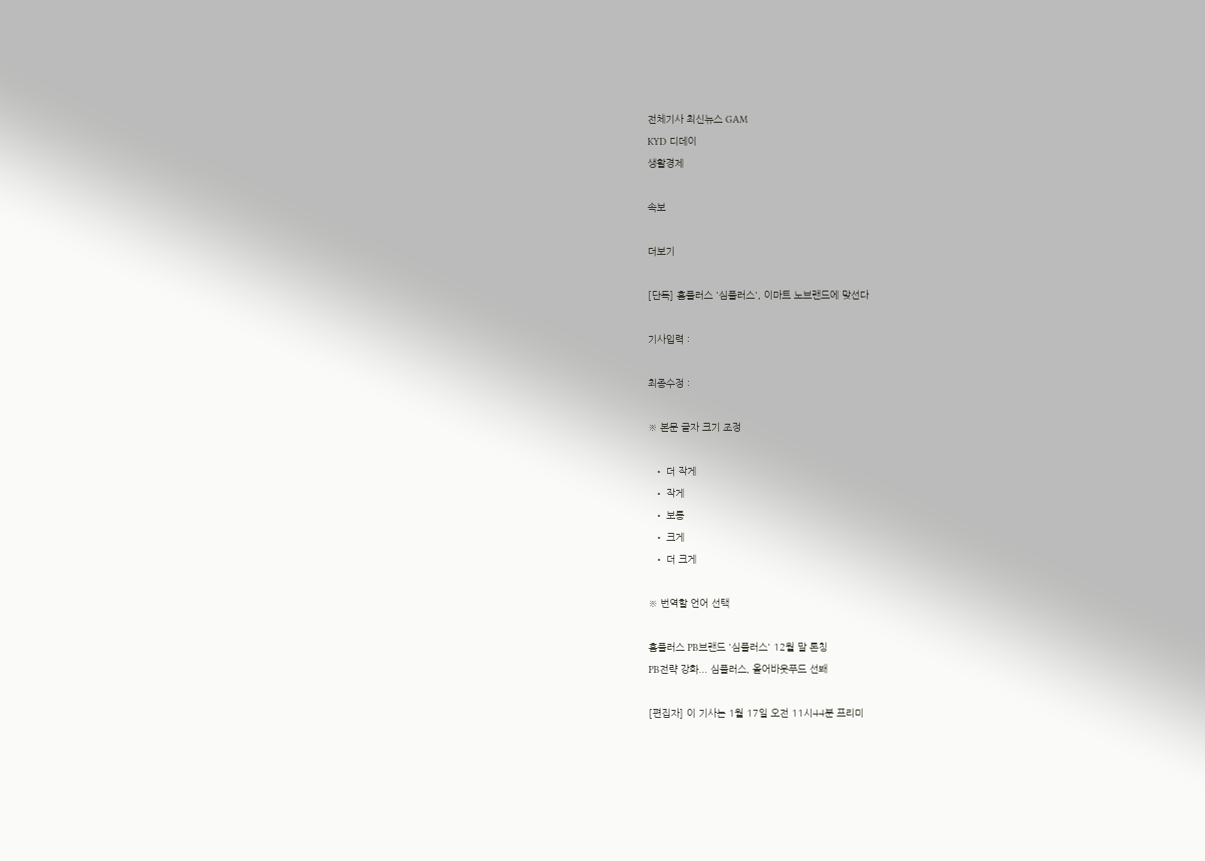전체기사 최신뉴스 GAM
KYD 디데이
생활경제

속보

더보기

[단독] 홈플러스 '심플러스', 이마트 노브랜드에 맞선다

기사입력 :

최종수정 :

※ 본문 글자 크기 조정

  • 더 작게
  • 작게
  • 보통
  • 크게
  • 더 크게

※ 번역할 언어 선택

홈플러스 PB브랜드 '심플러스' 12월 말 론칭
PB전략 강화... 심플러스, 올어바웃푸드 선봬

[편집자] 이 기사는 1월 17일 오전 11시44분 프리미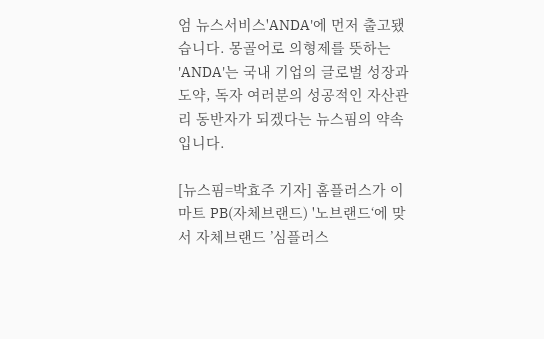엄 뉴스서비스'ANDA'에 먼저 출고됐습니다. 몽골어로 의형제를 뜻하는 'ANDA'는 국내 기업의 글로벌 성장과 도약, 독자 여러분의 성공적인 자산관리 동반자가 되겠다는 뉴스핌의 약속입니다.

[뉴스핌=박효주 기자] 홈플러스가 이마트 PB(자체브랜드) '노브랜드‘에 맞서 자체브랜드 ’심플러스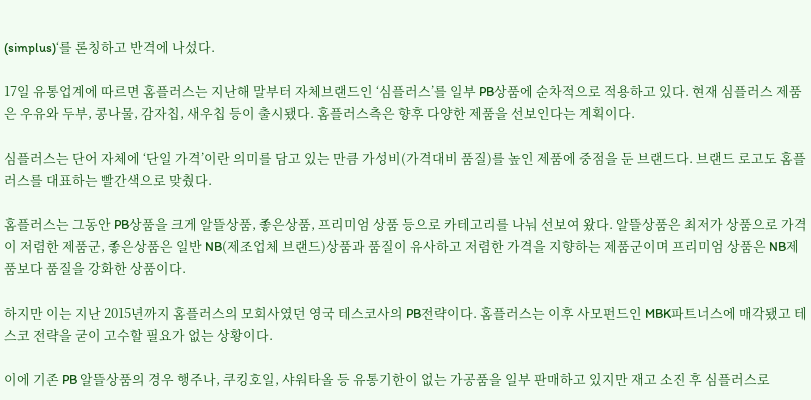(simplus)‘를 론칭하고 반격에 나섰다.

17일 유통업계에 따르면 홈플러스는 지난해 말부터 자체브랜드인 ‘심플러스’를 일부 PB상품에 순차적으로 적용하고 있다. 현재 심플러스 제품은 우유와 두부, 콩나물, 감자칩, 새우칩 등이 출시됐다. 홈플러스측은 향후 다양한 제품을 선보인다는 계획이다.

심플러스는 단어 자체에 ‘단일 가격’이란 의미를 담고 있는 만큼 가성비(가격대비 품질)를 높인 제품에 중점을 둔 브랜드다. 브랜드 로고도 홈플러스를 대표하는 빨간색으로 맞췄다.

홈플러스는 그동안 PB상품을 크게 알뜰상품, 좋은상품, 프리미엄 상품 등으로 카테고리를 나눠 선보여 왔다. 알뜰상품은 최저가 상품으로 가격이 저렴한 제품군, 좋은상품은 일반 NB(제조업체 브랜드)상품과 품질이 유사하고 저렴한 가격을 지향하는 제품군이며 프리미엄 상품은 NB제품보다 품질을 강화한 상품이다.

하지만 이는 지난 2015년까지 홈플러스의 모회사였던 영국 테스코사의 PB전략이다. 홈플러스는 이후 사모펀드인 MBK파트너스에 매각됐고 테스코 전략을 굳이 고수할 필요가 없는 상황이다.

이에 기존 PB 알뜰상품의 경우 행주나, 쿠킹호일, 샤워타올 등 유통기한이 없는 가공품을 일부 판매하고 있지만 재고 소진 후 심플러스로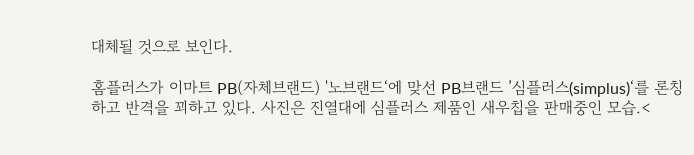대체될 것으로 보인다.

홈플러스가 이마트 PB(자체브랜드) '노브랜드‘에 맞선 PB브랜드 ’심플러스(simplus)‘를 론칭하고 반격을 꾀하고 있다. 사진은 진열대에 심플러스 제품인 새우칩을 판매중인 모습.<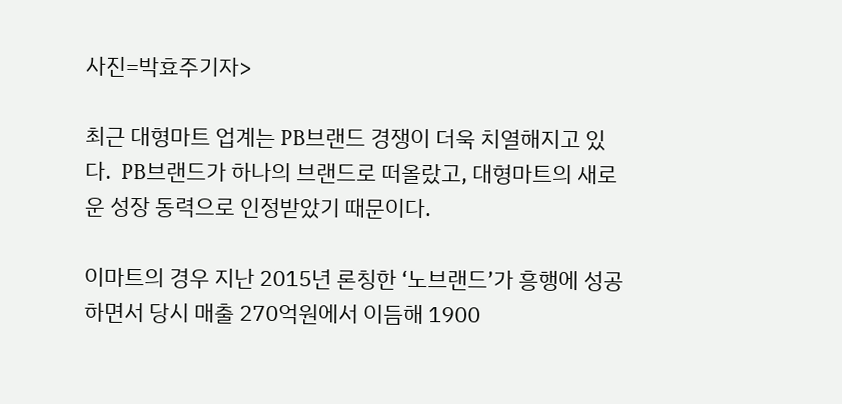사진=박효주기자>

최근 대형마트 업계는 PB브랜드 경쟁이 더욱 치열해지고 있다.  PB브랜드가 하나의 브랜드로 떠올랐고, 대형마트의 새로운 성장 동력으로 인정받았기 때문이다.

이마트의 경우 지난 2015년 론칭한 ‘노브랜드’가 흥행에 성공하면서 당시 매출 270억원에서 이듬해 1900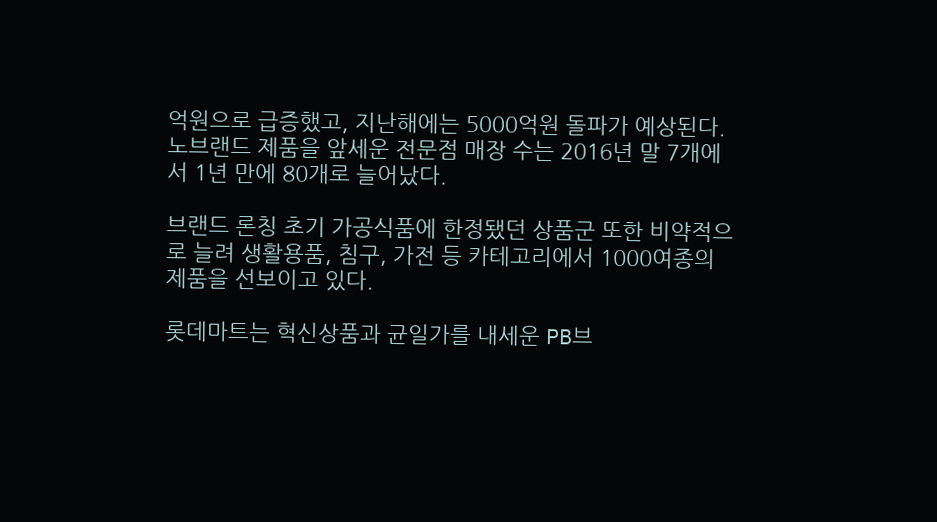억원으로 급증했고, 지난해에는 5000억원 돌파가 예상된다. 노브랜드 제품을 앞세운 전문점 매장 수는 2016년 말 7개에서 1년 만에 80개로 늘어났다.

브랜드 론칭 초기 가공식품에 한정됐던 상품군 또한 비약적으로 늘려 생활용품, 침구, 가전 등 카테고리에서 1000여종의 제품을 선보이고 있다.

롯데마트는 혁신상품과 균일가를 내세운 PB브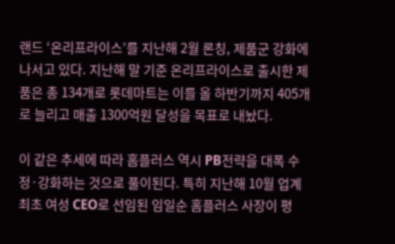랜드 ‘온리프라이스’를 지난해 2월 론칭, 제품군 강화에 나서고 있다. 지난해 말 기준 온리프라이스로 출시한 제품은 총 134개로 롯데마트는 이를 올 하반기까지 405개로 늘리고 매출 1300억원 달성을 목표로 내놨다.

이 같은 추세에 따라 홈플러스 역시 PB전략을 대폭 수정·강화하는 것으로 풀이된다. 특히 지난해 10월 업계 최초 여성 CEO로 선임된 임일순 홈플러스 사장이 평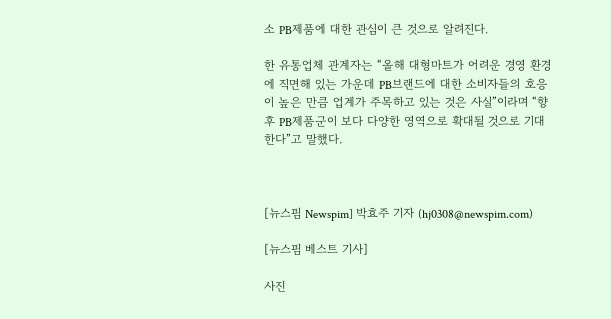소 PB제품에 대한 관심이 큰 것으로 알려진다.

한 유통업체 관계자는 “올해 대형마트가 어려운 경영 환경에 직면해 있는 가운데 PB브랜드에 대한 소비자들의 호응이 높은 만큼 업계가 주목하고 있는 것은 사실”이라며 “향후 PB제품군이 보다 다양한 영역으로 확대될 것으로 기대한다”고 말했다.



[뉴스핌 Newspim] 박효주 기자 (hj0308@newspim.com)

[뉴스핌 베스트 기사]

사진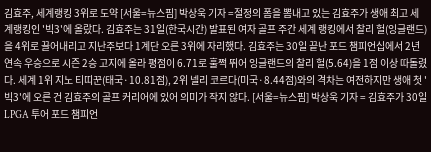김효주, 세계랭킹 3위로 도약 [서울=뉴스핌] 박상욱 기자 =절정의 폼을 뽐내고 있는 김효주가 생애 최고 세계랭킹인 '빅3'에 올랐다. 김효주는 31일(한국시간) 발표된 여자 골프 주간 세계 랭킹에서 찰리 헐(잉글랜드)을 4위로 끌어내리고 지난주보다 1계단 오른 3위에 자리했다. 김효주는 30일 끝난 포드 챔피언십에서 2년 연속 우승으로 시즌 2승 고지에 올라 평점이 6.71로 훌쩍 뛰어 잉글랜드의 찰리 헐(5.64)을 1점 이상 따돌렸다. 세계 1위 지노 티띠꾼(태국·10.81점), 2위 넬리 코르다(미국·8.44점)와의 격차는 여전하지만 생애 첫 '빅3'에 오른 건 김효주의 골프 커리어에 있어 의미가 작지 않다. [서울=뉴스핌] 박상욱 기자 = 김효주가 30일 LPGA 투어 포드 챔피언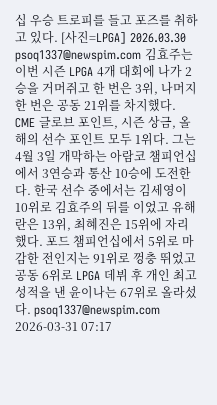십 우승 트로피를 들고 포즈를 취하고 있다. [사진=LPGA] 2026.03.30 psoq1337@newspim.com 김효주는 이번 시즌 LPGA 4개 대회에 나가 2승을 거머쥐고 한 번은 3위, 나머지 한 번은 공동 21위를 차지했다. CME 글로브 포인트, 시즌 상금, 올해의 선수 포인트 모두 1위다. 그는 4월 3일 개막하는 아람코 챔피언십에서 3연승과 통산 10승에 도전한다. 한국 선수 중에서는 김세영이 10위로 김효주의 뒤를 이었고 유해란은 13위, 최혜진은 15위에 자리했다. 포드 챔피언십에서 5위로 마감한 전인지는 91위로 껑충 뛰었고 공동 6위로 LPGA 데뷔 후 개인 최고 성적을 낸 윤이나는 67위로 올라섰다. psoq1337@newspim.com 2026-03-31 07:17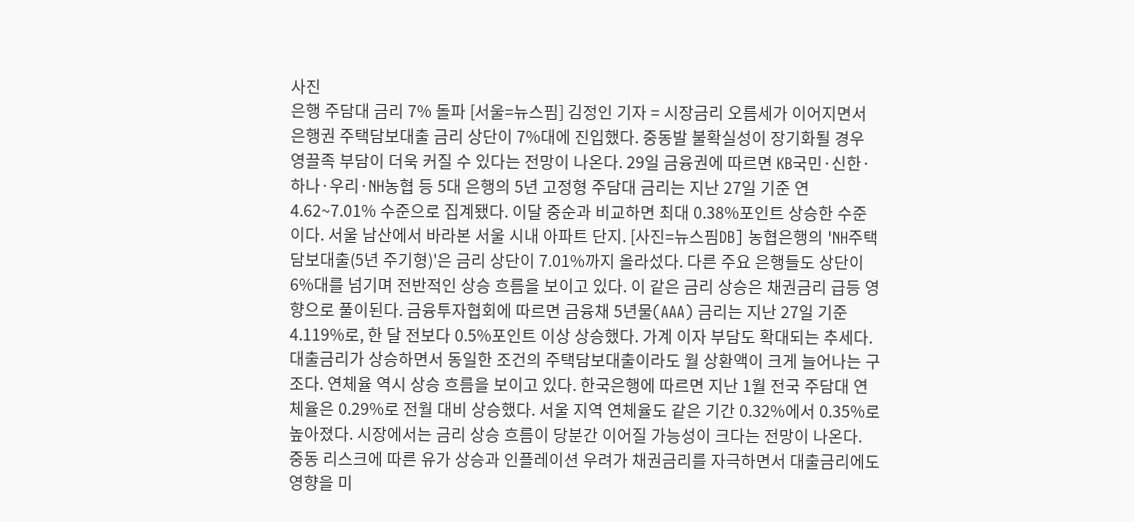사진
은행 주담대 금리 7% 돌파 [서울=뉴스핌] 김정인 기자 = 시장금리 오름세가 이어지면서 은행권 주택담보대출 금리 상단이 7%대에 진입했다. 중동발 불확실성이 장기화될 경우 영끌족 부담이 더욱 커질 수 있다는 전망이 나온다. 29일 금융권에 따르면 KB국민·신한·하나·우리·NH농협 등 5대 은행의 5년 고정형 주담대 금리는 지난 27일 기준 연 4.62~7.01% 수준으로 집계됐다. 이달 중순과 비교하면 최대 0.38%포인트 상승한 수준이다. 서울 남산에서 바라본 서울 시내 아파트 단지. [사진=뉴스핌DB] 농협은행의 'NH주택담보대출(5년 주기형)'은 금리 상단이 7.01%까지 올라섰다. 다른 주요 은행들도 상단이 6%대를 넘기며 전반적인 상승 흐름을 보이고 있다. 이 같은 금리 상승은 채권금리 급등 영향으로 풀이된다. 금융투자협회에 따르면 금융채 5년물(AAA) 금리는 지난 27일 기준 4.119%로, 한 달 전보다 0.5%포인트 이상 상승했다. 가계 이자 부담도 확대되는 추세다. 대출금리가 상승하면서 동일한 조건의 주택담보대출이라도 월 상환액이 크게 늘어나는 구조다. 연체율 역시 상승 흐름을 보이고 있다. 한국은행에 따르면 지난 1월 전국 주담대 연체율은 0.29%로 전월 대비 상승했다. 서울 지역 연체율도 같은 기간 0.32%에서 0.35%로 높아졌다. 시장에서는 금리 상승 흐름이 당분간 이어질 가능성이 크다는 전망이 나온다. 중동 리스크에 따른 유가 상승과 인플레이션 우려가 채권금리를 자극하면서 대출금리에도 영향을 미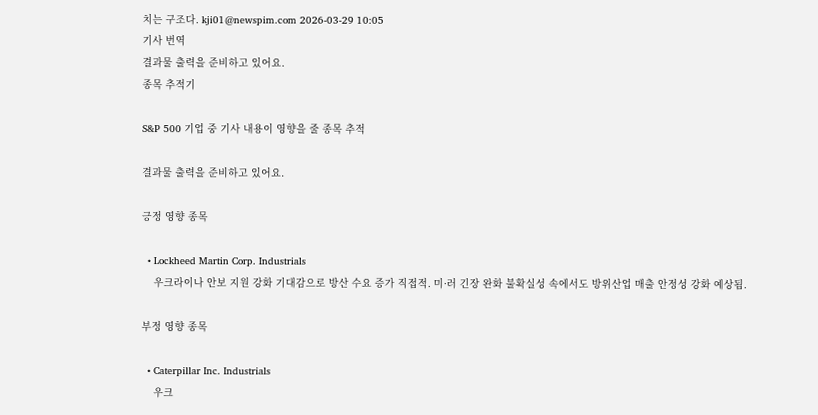치는 구조다. kji01@newspim.com 2026-03-29 10:05
기사 번역
결과물 출력을 준비하고 있어요.
종목 추적기

S&P 500 기업 중 기사 내용이 영향을 줄 종목 추적

결과물 출력을 준비하고 있어요.

긍정 영향 종목

  • Lockheed Martin Corp. Industrials
    우크라이나 안보 지원 강화 기대감으로 방산 수요 증가 직접적. 미·러 긴장 완화 불확실성 속에서도 방위산업 매출 안정성 강화 예상됨.

부정 영향 종목

  • Caterpillar Inc. Industrials
    우크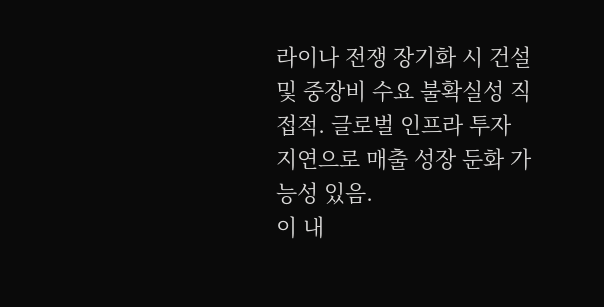라이나 전쟁 장기화 시 건설 및 중장비 수요 불확실성 직접적. 글로벌 인프라 투자 지연으로 매출 성장 둔화 가능성 있음.
이 내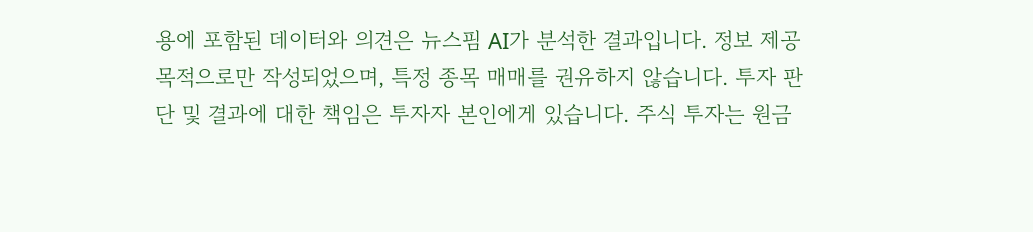용에 포함된 데이터와 의견은 뉴스핌 AI가 분석한 결과입니다. 정보 제공 목적으로만 작성되었으며, 특정 종목 매매를 권유하지 않습니다. 투자 판단 및 결과에 대한 책임은 투자자 본인에게 있습니다. 주식 투자는 원금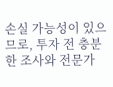손실 가능성이 있으므로, 투자 전 충분한 조사와 전문가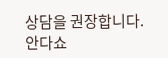상담을 권장합니다.
안다쇼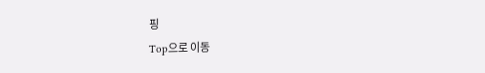핑
Top으로 이동